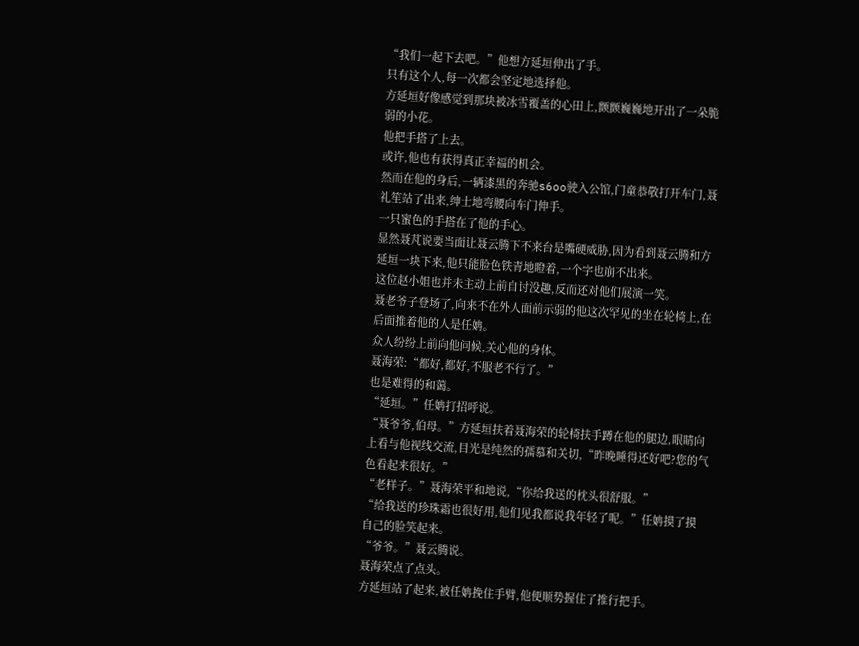“我们一起下去吧。”他想方延垣伸出了手。
只有这个人,每一次都会坚定地选择他。
方延垣好像感觉到那块被冰雪覆盖的心田上,颤颤巍巍地开出了一朵脆弱的小花。
他把手搭了上去。
或许,他也有获得真正幸福的机会。
然而在他的身后,一辆漆黑的奔驰s6oo驶入公馆,门童恭敬打开车门,聂礼笙站了出来,绅士地弯腰向车门伸手。
一只蜜色的手搭在了他的手心。
显然聂芃说要当面让聂云腾下不来台是嘴硬威胁,因为看到聂云腾和方延垣一块下来,他只能脸色铁青地瞪着,一个字也崩不出来。
这位赵小姐也并未主动上前自讨没趣,反而还对他们展演一笑。
聂老爷子登场了,向来不在外人面前示弱的他这次罕见的坐在轮椅上,在后面推着他的人是任姌。
众人纷纷上前向他问候,关心他的身体。
聂海荣:“都好,都好,不服老不行了。”
也是难得的和蔼。
“延垣。”任姌打招呼说。
“聂爷爷,伯母。”方延垣扶着聂海荣的轮椅扶手蹲在他的腿边,眼睛向上看与他视线交流,目光是纯然的孺慕和关切,“昨晚睡得还好吧?您的气色看起来很好。”
“老样子。”聂海荣平和地说,“你给我送的枕头很舒服。”
“给我送的珍珠霜也很好用,他们见我都说我年轻了呢。”任姌摸了摸自己的脸笑起来。
“爷爷。”聂云腾说。
聂海荣点了点头。
方延垣站了起来,被任姌挽住手臂,他便顺势握住了推行把手。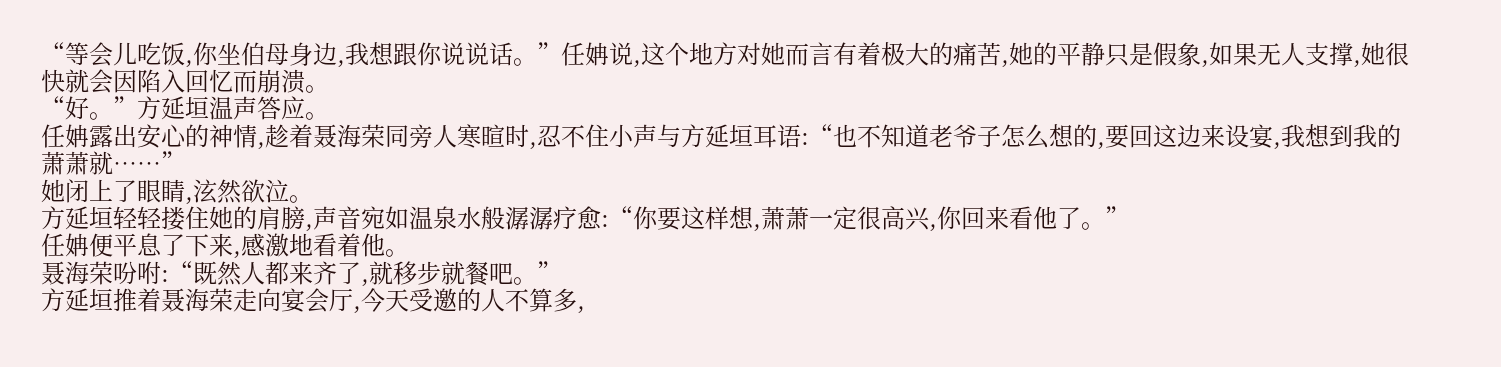“等会儿吃饭,你坐伯母身边,我想跟你说说话。”任姌说,这个地方对她而言有着极大的痛苦,她的平静只是假象,如果无人支撑,她很快就会因陷入回忆而崩溃。
“好。”方延垣温声答应。
任姌露出安心的神情,趁着聂海荣同旁人寒暄时,忍不住小声与方延垣耳语:“也不知道老爷子怎么想的,要回这边来设宴,我想到我的萧萧就……”
她闭上了眼睛,泫然欲泣。
方延垣轻轻搂住她的肩膀,声音宛如温泉水般潺潺疗愈:“你要这样想,萧萧一定很高兴,你回来看他了。”
任姌便平息了下来,感激地看着他。
聂海荣吩咐:“既然人都来齐了,就移步就餐吧。”
方延垣推着聂海荣走向宴会厅,今天受邀的人不算多,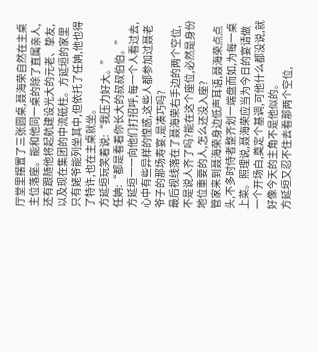厅堂里摆置了三张圆桌,聂海荣自然在主桌主位落座。能和他同一桌的除了直属亲人,还有跟随他将起航建设光大的元老、挚友,以及现在集团的中流砥柱。方延垣的家里只有姥爷能列坐其中,但依托了任姌,他也得了特许,也在主桌就坐。
方延垣玩笑着说:“我压力好大。”
任姌:“都是看着你长大的叔叔伯伯。”
方延垣一一向他们打招呼,每一个人看过去,心中有些异样的惶惑,这些人都参加过聂老爷子的那场寿宴,是凑巧吗?
最后视线落在了聂海荣右手边的两个空位,不是说人齐了吗?能在这个座位,必然是身份地位重要的人,怎么还没入座?
管家来到聂海荣身边低声耳语,聂海荣点点头,不多时侍者整齐划一端盘而如,为每一桌上菜。照理说,聂海荣应当为今日的宴请做一个开场白,奠定个基调,可他什么都没说,就好像今天的主角不是他似的。
方延垣又忍不住去看那两个空位,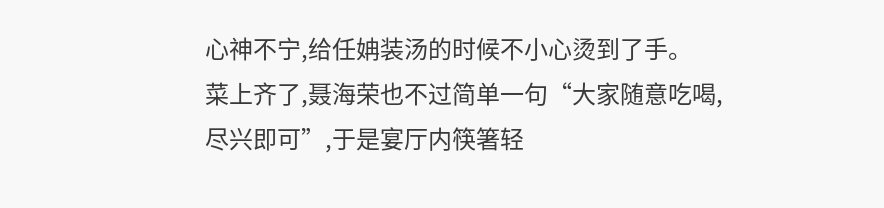心神不宁,给任姌装汤的时候不小心烫到了手。
菜上齐了,聂海荣也不过简单一句“大家随意吃喝,尽兴即可”,于是宴厅内筷箸轻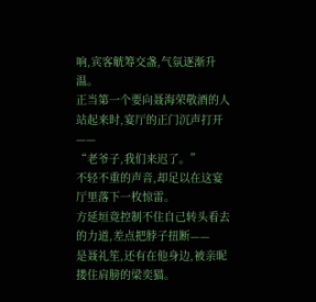响,宾客觥筹交盏,气氛逐渐升温。
正当第一个要向聂海荣敬酒的人站起来时,宴厅的正门沉声打开——
“老爷子,我们来迟了。”
不轻不重的声音,却足以在这宴厅里落下一枚惊雷。
方延垣竟控制不住自己转头看去的力道,差点把脖子扭断——
是聂礼笙,还有在他身边,被亲昵搂住肩膀的梁奕猫。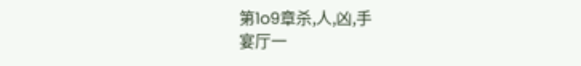第1o9章杀,人,凶,手
宴厅一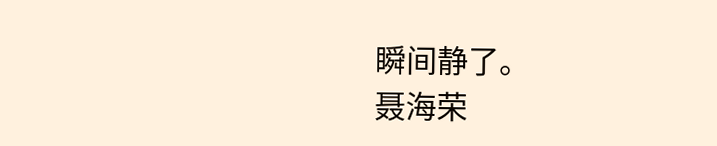瞬间静了。
聂海荣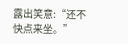露出笑意:“还不快点来坐。”